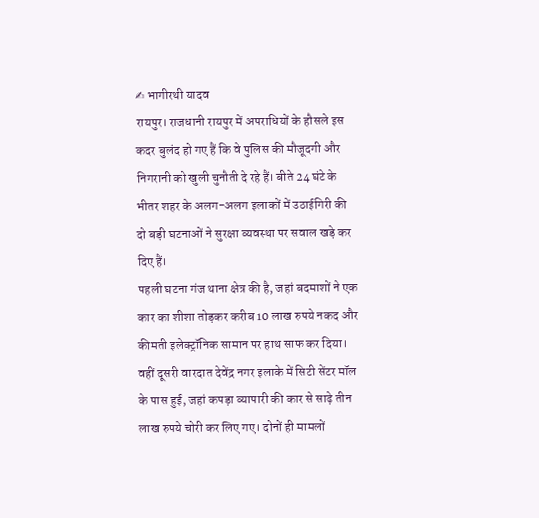✍ भागीरथी यादव
रायपुर। राजधानी रायपुर में अपराधियों के हौसले इस कदर बुलंद हो गए हैं कि वे पुलिस की मौजूदगी और निगरानी को खुली चुनौती दे रहे हैं। बीते 24 घंटे के भीतर शहर के अलग-अलग इलाकों में उठाईगिरी की दो बड़ी घटनाओं ने सुरक्षा व्यवस्था पर सवाल खड़े कर दिए हैं।
पहली घटना गंज थाना क्षेत्र की है, जहां बदमाशों ने एक कार का शीशा तोड़कर करीब 10 लाख रुपये नकद और कीमती इलेक्ट्रॉनिक सामान पर हाथ साफ कर दिया। वहीं दूसरी वारदात देवेंद्र नगर इलाके में सिटी सेंटर मॉल के पास हुई, जहां कपड़ा व्यापारी की कार से साढ़े तीन लाख रुपये चोरी कर लिए गए। दोनों ही मामलों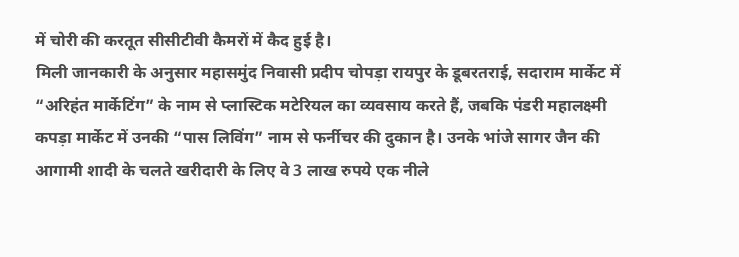में चोरी की करतूत सीसीटीवी कैमरों में कैद हुई है।
मिली जानकारी के अनुसार महासमुंद निवासी प्रदीप चोपड़ा रायपुर के डूबरतराई, सदाराम मार्केट में “अरिहंत मार्केटिंग” के नाम से प्लास्टिक मटेरियल का व्यवसाय करते हैं, जबकि पंडरी महालक्ष्मी कपड़ा मार्केट में उनकी “पास लिविंग” नाम से फर्नीचर की दुकान है। उनके भांजे सागर जैन की आगामी शादी के चलते खरीदारी के लिए वे 3 लाख रुपये एक नीले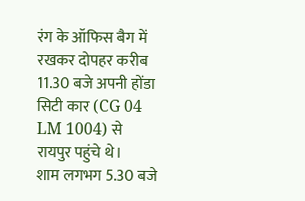रंग के ऑफिस बैग में रखकर दोपहर करीब 11.30 बजे अपनी होंडा सिटी कार (CG 04 LM 1004) से रायपुर पहुंचे थे।
शाम लगभग 5.30 बजे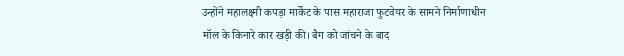उन्होंने महालक्ष्मी कपड़ा मार्केट के पास महाराजा फुटवेयर के सामने निर्माणाधीन मॉल के किनारे कार खड़ी की। बैग को जांचने के बाद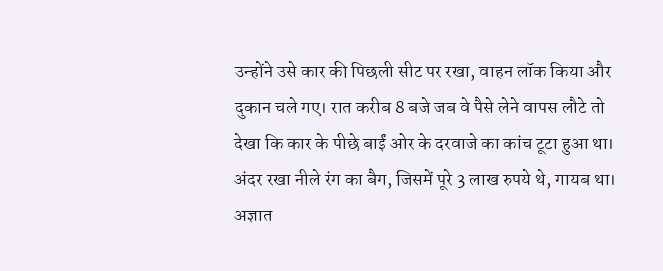उन्होंने उसे कार की पिछली सीट पर रखा, वाहन लॉक किया और दुकान चले गए। रात करीब 8 बजे जब वे पैसे लेने वापस लौटे तो देखा कि कार के पीछे बाईं ओर के दरवाजे का कांच टूटा हुआ था। अंदर रखा नीले रंग का बैग, जिसमें पूरे 3 लाख रुपये थे, गायब था।
अज्ञात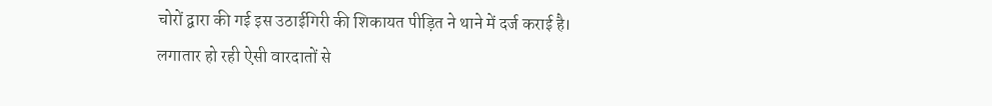चोरों द्वारा की गई इस उठाईगिरी की शिकायत पीड़ित ने थाने में दर्ज कराई है। लगातार हो रही ऐसी वारदातों से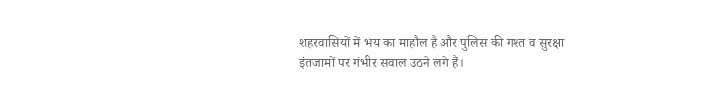शहरवासियों में भय का माहौल है और पुलिस की गश्त व सुरक्षा इंतजामों पर गंभीर सवाल उठने लगे हैं।